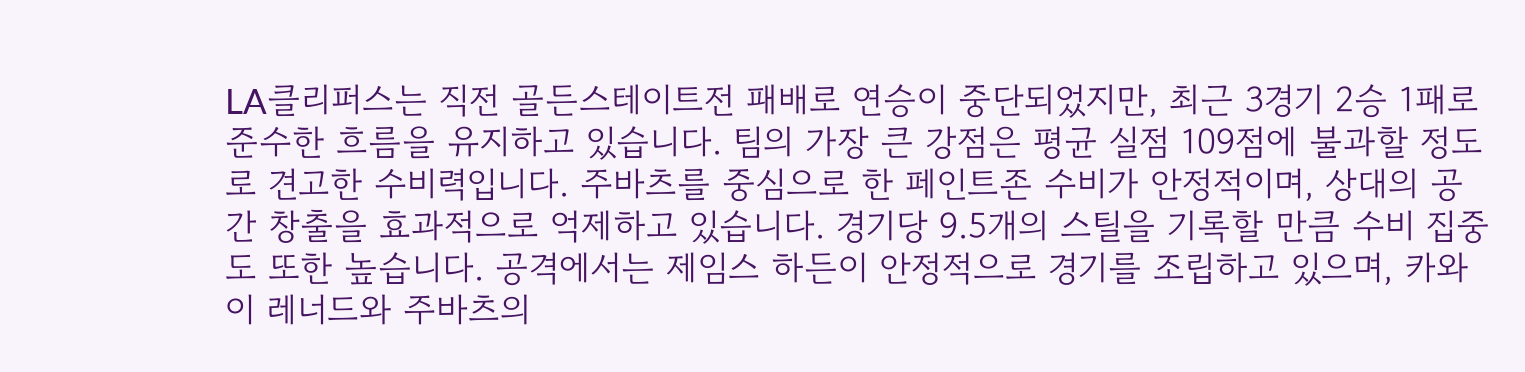LA클리퍼스는 직전 골든스테이트전 패배로 연승이 중단되었지만, 최근 3경기 2승 1패로 준수한 흐름을 유지하고 있습니다. 팀의 가장 큰 강점은 평균 실점 109점에 불과할 정도로 견고한 수비력입니다. 주바츠를 중심으로 한 페인트존 수비가 안정적이며, 상대의 공간 창출을 효과적으로 억제하고 있습니다. 경기당 9.5개의 스틸을 기록할 만큼 수비 집중도 또한 높습니다. 공격에서는 제임스 하든이 안정적으로 경기를 조립하고 있으며, 카와이 레너드와 주바츠의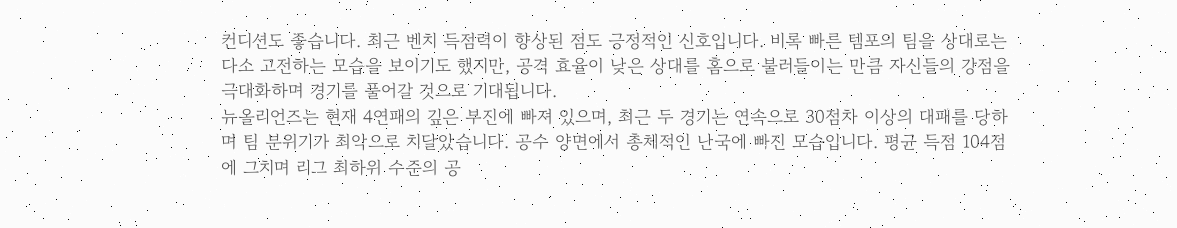컨디션도 좋습니다. 최근 벤치 득점력이 향상된 점도 긍정적인 신호입니다. 비록 빠른 템포의 팀을 상대로는 다소 고전하는 모습을 보이기도 했지만, 공격 효율이 낮은 상대를 홈으로 불러들이는 만큼 자신들의 강점을 극대화하며 경기를 풀어갈 것으로 기대됩니다.
뉴올리언즈는 현재 4연패의 깊은 부진에 빠져 있으며, 최근 두 경기는 연속으로 30점차 이상의 대패를 당하며 팀 분위기가 최악으로 치달았습니다. 공수 양면에서 총체적인 난국에 빠진 모습입니다. 평균 득점 104점에 그치며 리그 최하위 수준의 공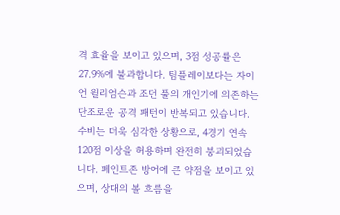격 효율을 보이고 있으며, 3점 성공률은 27.9%에 불과합니다. 팀플레이보다는 자이언 윌리엄슨과 조던 풀의 개인기에 의존하는 단조로운 공격 패턴이 반복되고 있습니다. 수비는 더욱 심각한 상황으로, 4경기 연속 120점 이상을 허용하며 완전히 붕괴되었습니다. 페인트존 방어에 큰 약점을 보이고 있으며, 상대의 볼 흐름을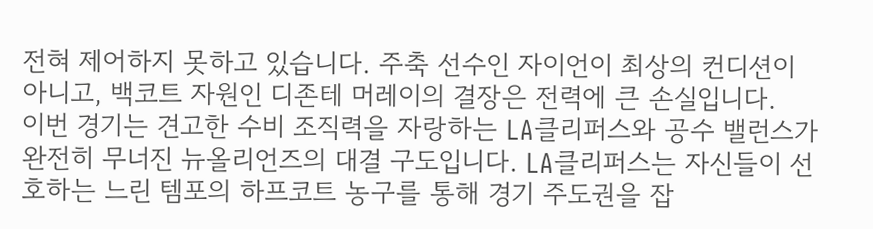전혀 제어하지 못하고 있습니다. 주축 선수인 자이언이 최상의 컨디션이 아니고, 백코트 자원인 디존테 머레이의 결장은 전력에 큰 손실입니다.
이번 경기는 견고한 수비 조직력을 자랑하는 LA클리퍼스와 공수 밸런스가 완전히 무너진 뉴올리언즈의 대결 구도입니다. LA클리퍼스는 자신들이 선호하는 느린 템포의 하프코트 농구를 통해 경기 주도권을 잡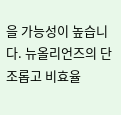을 가능성이 높습니다. 뉴올리언즈의 단조롭고 비효율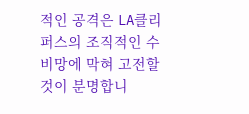적인 공격은 LA클리퍼스의 조직적인 수비망에 막혀 고전할 것이 분명합니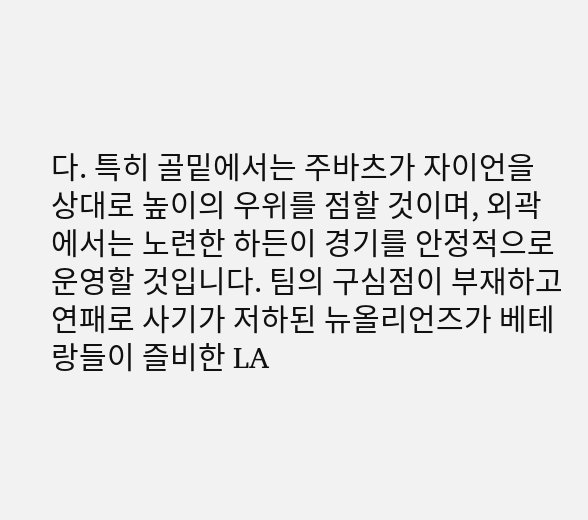다. 특히 골밑에서는 주바츠가 자이언을 상대로 높이의 우위를 점할 것이며, 외곽에서는 노련한 하든이 경기를 안정적으로 운영할 것입니다. 팀의 구심점이 부재하고 연패로 사기가 저하된 뉴올리언즈가 베테랑들이 즐비한 LA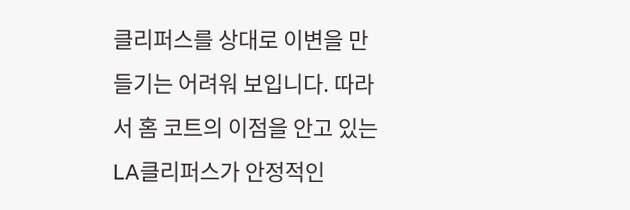클리퍼스를 상대로 이변을 만들기는 어려워 보입니다. 따라서 홈 코트의 이점을 안고 있는 LA클리퍼스가 안정적인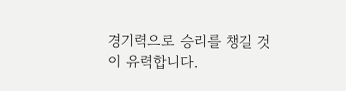경기력으로 승리를 챙길 것이 유력합니다.